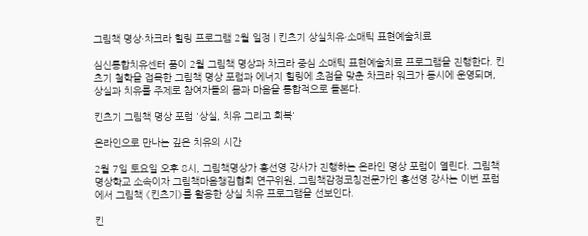그림책 명상·차크라 힐링 프로그램 2월 일정 | 킨츠기 상실치유·소매틱 표현예술치료

심신통합치유센터 품이 2월 그림책 명상과 차크라 중심 소매틱 표현예술치료 프로그램을 진행한다. 킨츠기 철학을 접목한 그림책 명상 포럼과 에너지 힐링에 초점을 맞춘 차크라 워크가 동시에 운영되며, 상실과 치유를 주제로 참여자들의 몸과 마음을 통합적으로 돌본다.

킨츠기 그림책 명상 포럼 '상실, 치유 그리고 회복'

온라인으로 만나는 깊은 치유의 시간

2월 7일 토요일 오후 8시, 그림책명상가 홍선영 강사가 진행하는 온라인 명상 포럼이 열린다. 그림책명상학교 소속이자 그림책마음챙김협회 연구위원, 그림책감정코칭전문가인 홍선영 강사는 이번 포럼에서 그림책 《킨츠기》를 활용한 상실 치유 프로그램을 선보인다.

킨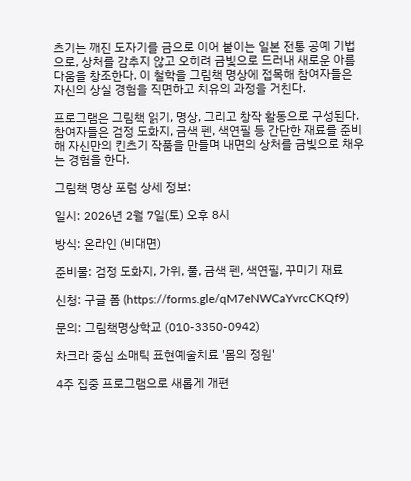츠기는 깨진 도자기를 금으로 이어 붙이는 일본 전통 공예 기법으로, 상처를 감추지 않고 오히려 금빛으로 드러내 새로운 아름다움을 창조한다. 이 철학을 그림책 명상에 접목해 참여자들은 자신의 상실 경험을 직면하고 치유의 과정을 거친다.

프로그램은 그림책 읽기, 명상, 그리고 창작 활동으로 구성된다. 참여자들은 검정 도화지, 금색 펜, 색연필 등 간단한 재료를 준비해 자신만의 킨츠기 작품을 만들며 내면의 상처를 금빛으로 채우는 경험을 한다.

그림책 명상 포럼 상세 정보:

일시: 2026년 2월 7일(토) 오후 8시

방식: 온라인 (비대면)

준비물: 검정 도화지, 가위, 풀, 금색 펜, 색연필, 꾸미기 재료

신청: 구글 폼 (https://forms.gle/qM7eNWCaYvrcCKQf9)

문의: 그림책명상학교 (010-3350-0942)

차크라 중심 소매틱 표현예술치료 '몸의 정원'

4주 집중 프로그램으로 새롭게 개편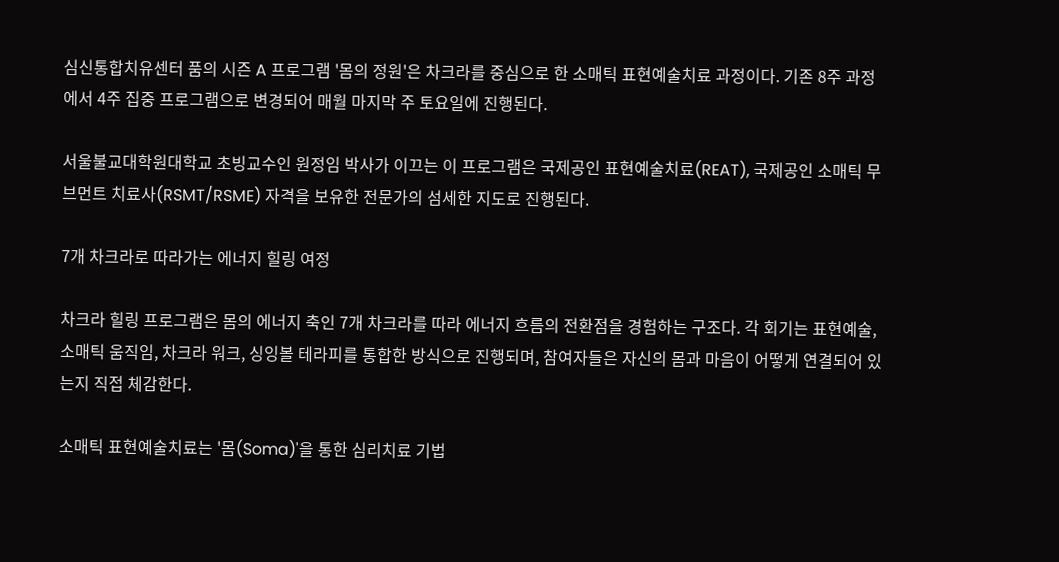심신통합치유센터 품의 시즌 A 프로그램 '몸의 정원'은 차크라를 중심으로 한 소매틱 표현예술치료 과정이다. 기존 8주 과정에서 4주 집중 프로그램으로 변경되어 매월 마지막 주 토요일에 진행된다.

서울불교대학원대학교 초빙교수인 원정임 박사가 이끄는 이 프로그램은 국제공인 표현예술치료(REAT), 국제공인 소매틱 무브먼트 치료사(RSMT/RSME) 자격을 보유한 전문가의 섬세한 지도로 진행된다.

7개 차크라로 따라가는 에너지 힐링 여정

차크라 힐링 프로그램은 몸의 에너지 축인 7개 차크라를 따라 에너지 흐름의 전환점을 경험하는 구조다. 각 회기는 표현예술, 소매틱 움직임, 차크라 워크, 싱잉볼 테라피를 통합한 방식으로 진행되며, 참여자들은 자신의 몸과 마음이 어떻게 연결되어 있는지 직접 체감한다.

소매틱 표현예술치료는 '몸(Soma)'을 통한 심리치료 기법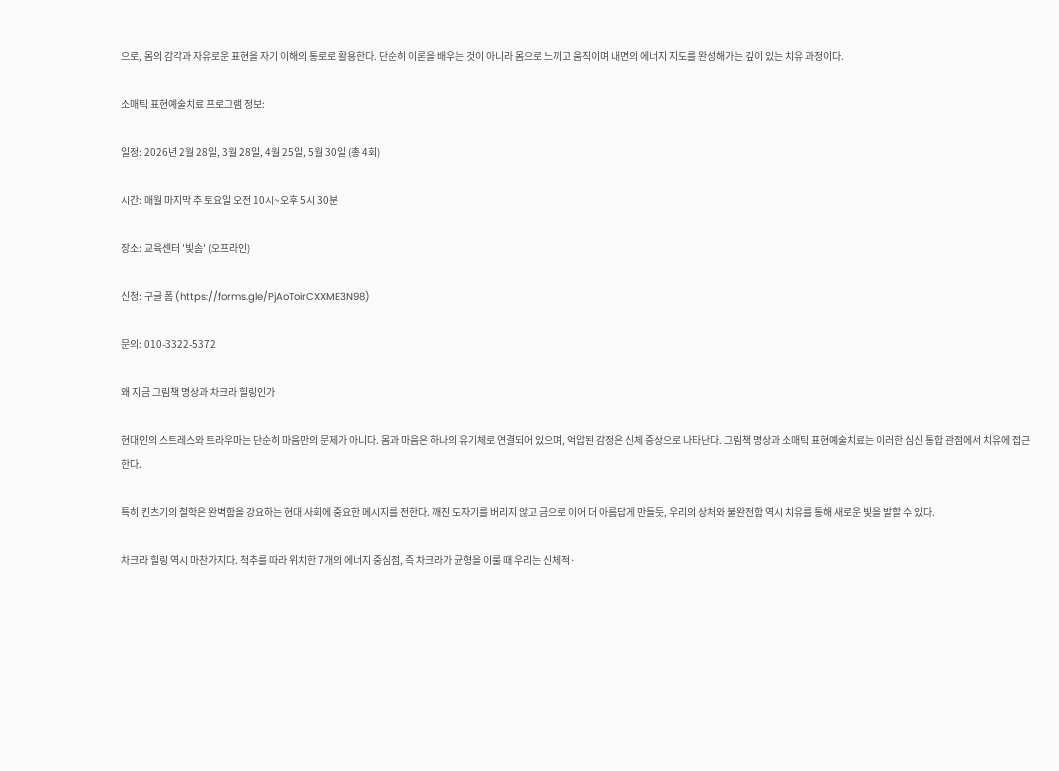으로, 몸의 감각과 자유로운 표현을 자기 이해의 통로로 활용한다. 단순히 이론을 배우는 것이 아니라 몸으로 느끼고 움직이며 내면의 에너지 지도를 완성해가는 깊이 있는 치유 과정이다.

소매틱 표현예술치료 프로그램 정보:

일정: 2026년 2월 28일, 3월 28일, 4월 25일, 5월 30일 (총 4회)

시간: 매월 마지막 주 토요일 오전 10시~오후 5시 30분

장소: 교육센터 '빛솜' (오프라인)

신청: 구글 폼 (https://forms.gle/PjAoToirCXXME3N98)

문의: 010-3322-5372

왜 지금 그림책 명상과 차크라 힐링인가

현대인의 스트레스와 트라우마는 단순히 마음만의 문제가 아니다. 몸과 마음은 하나의 유기체로 연결되어 있으며, 억압된 감정은 신체 증상으로 나타난다. 그림책 명상과 소매틱 표현예술치료는 이러한 심신 통합 관점에서 치유에 접근한다.

특히 킨츠기의 철학은 완벽함을 강요하는 현대 사회에 중요한 메시지를 전한다. 깨진 도자기를 버리지 않고 금으로 이어 더 아름답게 만들듯, 우리의 상처와 불완전함 역시 치유를 통해 새로운 빛을 발할 수 있다.

차크라 힐링 역시 마찬가지다. 척추를 따라 위치한 7개의 에너지 중심점, 즉 차크라가 균형을 이룰 때 우리는 신체적·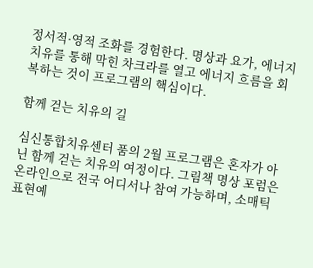정서적·영적 조화를 경험한다. 명상과 요가, 에너지 치유를 통해 막힌 차크라를 열고 에너지 흐름을 회복하는 것이 프로그램의 핵심이다.

함께 걷는 치유의 길

심신통합치유센터 품의 2월 프로그램은 혼자가 아닌 함께 걷는 치유의 여정이다. 그림책 명상 포럼은 온라인으로 전국 어디서나 참여 가능하며, 소매틱 표현예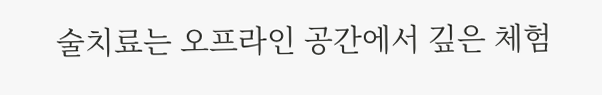술치료는 오프라인 공간에서 깊은 체험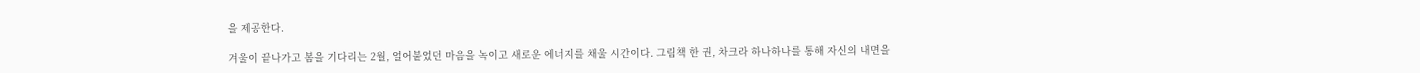을 제공한다.

겨울이 끝나가고 봄을 기다리는 2월, 얼어붙었던 마음을 녹이고 새로운 에너지를 채울 시간이다. 그림책 한 권, 차크라 하나하나를 통해 자신의 내면을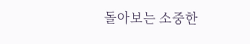돌아보는 소중한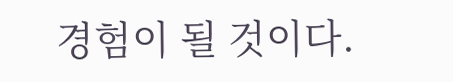경험이 될 것이다.